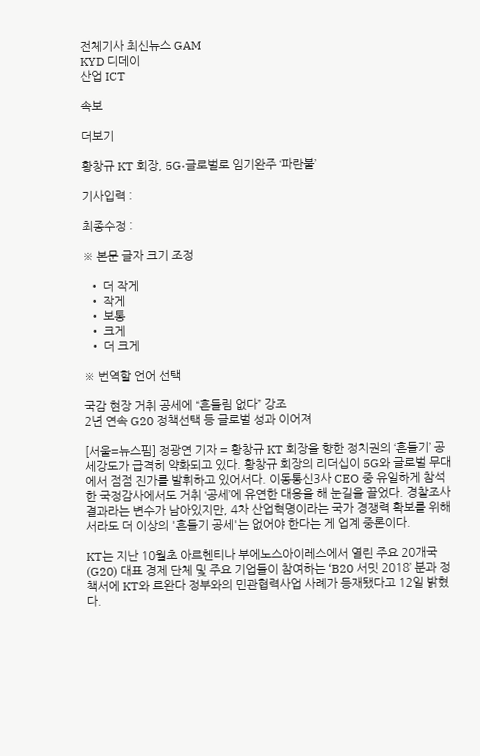전체기사 최신뉴스 GAM
KYD 디데이
산업 ICT

속보

더보기

황창규 KT 회장, 5G·글로벌로 임기완주 ‘파란불’

기사입력 :

최종수정 :

※ 본문 글자 크기 조정

  • 더 작게
  • 작게
  • 보통
  • 크게
  • 더 크게

※ 번역할 언어 선택

국감 현장 거취 공세에 “흔들림 없다” 강조
2년 연속 G20 정책선택 등 글로벌 성과 이어져

[서울=뉴스핌] 정광연 기자 = 황창규 KT 회장을 향한 정치권의 ‘흔들기’ 공세강도가 급격히 약화되고 있다. 황창규 회장의 리더십이 5G와 글로벌 무대에서 점점 진가를 발휘하고 있어서다. 이동통신3사 CEO 중 유일하게 참석한 국정감사에서도 거취 ‘공세’에 유연한 대응을 해 눈길을 끌었다. 경찰조사 결과라는 변수가 남아있지만, 4차 산업혁명이라는 국가 경쟁력 확보를 위해서라도 더 이상의 '흔들기 공세'는 없어야 한다는 게 업계 중론이다.

KT는 지난 10월초 아르헨티나 부에노스아이레스에서 열린 주요 20개국(G20) 대표 경제 단체 및 주요 기업들이 참여하는 ‘B20 서밋 2018’ 분과 정책서에 KT와 르완다 정부와의 민관협력사업 사례가 등재됐다고 12일 밝혔다.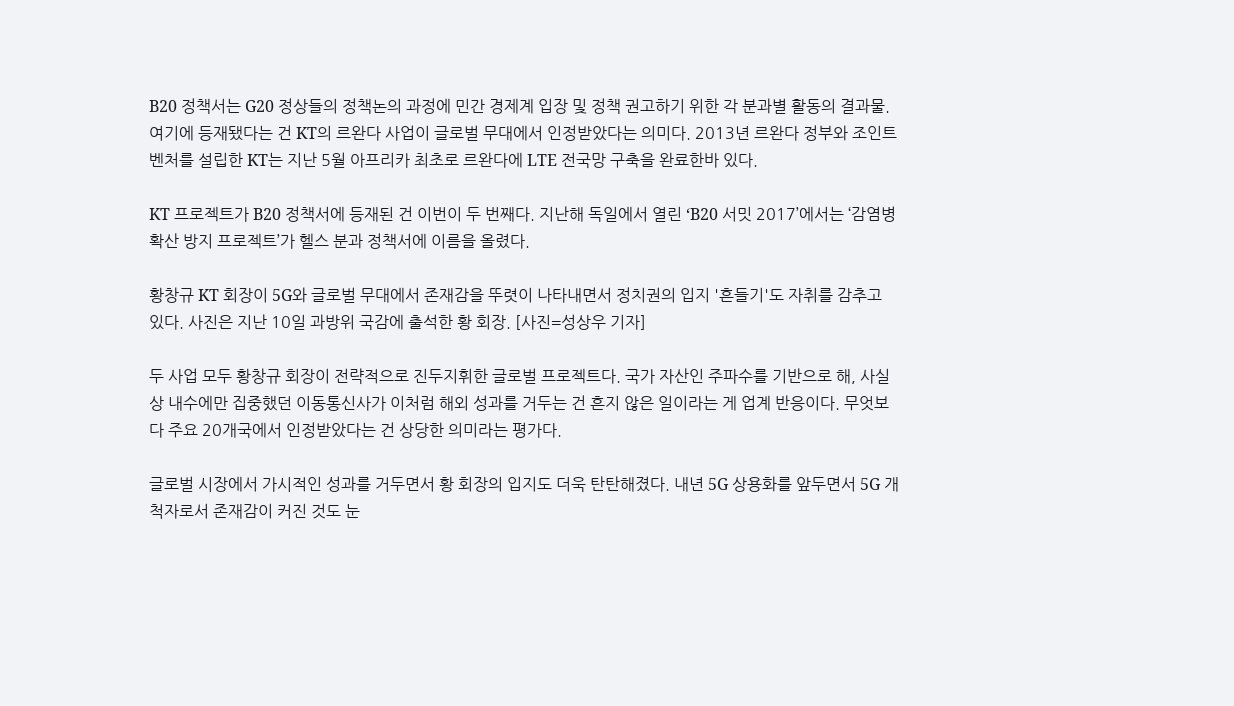B20 정책서는 G20 정상들의 정책논의 과정에 민간 경제계 입장 및 정책 권고하기 위한 각 분과별 활동의 결과물. 여기에 등재됐다는 건 KT의 르완다 사업이 글로벌 무대에서 인정받았다는 의미다. 2013년 르완다 정부와 조인트벤처를 설립한 KT는 지난 5월 아프리카 최초로 르완다에 LTE 전국망 구축을 완료한바 있다.

KT 프로젝트가 B20 정책서에 등재된 건 이번이 두 번째다. 지난해 독일에서 열린 ‘B20 서밋 2017’에서는 ‘감염병 확산 방지 프로젝트’가 헬스 분과 정책서에 이름을 올렸다.

황창규 KT 회장이 5G와 글로벌 무대에서 존재감을 뚜렷이 나타내면서 정치권의 입지 '흔들기'도 자취를 감추고 있다. 사진은 지난 10일 과방위 국감에 출석한 황 회장. [사진=성상우 기자]

두 사업 모두 황창규 회장이 전략적으로 진두지휘한 글로벌 프로젝트다. 국가 자산인 주파수를 기반으로 해, 사실상 내수에만 집중했던 이동통신사가 이처럼 해외 성과를 거두는 건 흔지 않은 일이라는 게 업계 반응이다. 무엇보다 주요 20개국에서 인정받았다는 건 상당한 의미라는 평가다.

글로벌 시장에서 가시적인 성과를 거두면서 황 회장의 입지도 더욱 탄탄해졌다. 내년 5G 상용화를 앞두면서 5G 개척자로서 존재감이 커진 것도 눈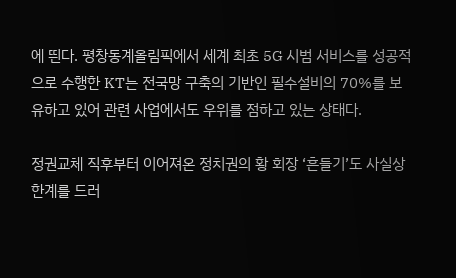에 띈다. 평창동계올림픽에서 세계 최초 5G 시범 서비스를 성공적으로 수행한 KT는 전국망 구축의 기반인 필수설비의 70%를 보유하고 있어 관련 사업에서도 우위를 점하고 있는 상태다.

정권교체 직후부터 이어져온 정치권의 황 회장 ‘흔들기’도 사실상 한계를 드러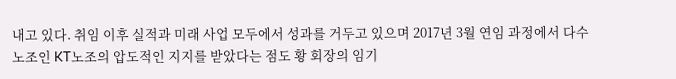내고 있다. 취임 이후 실적과 미래 사업 모두에서 성과를 거두고 있으며 2017년 3월 연임 과정에서 다수 노조인 KT노조의 압도적인 지지를 받았다는 점도 황 회장의 임기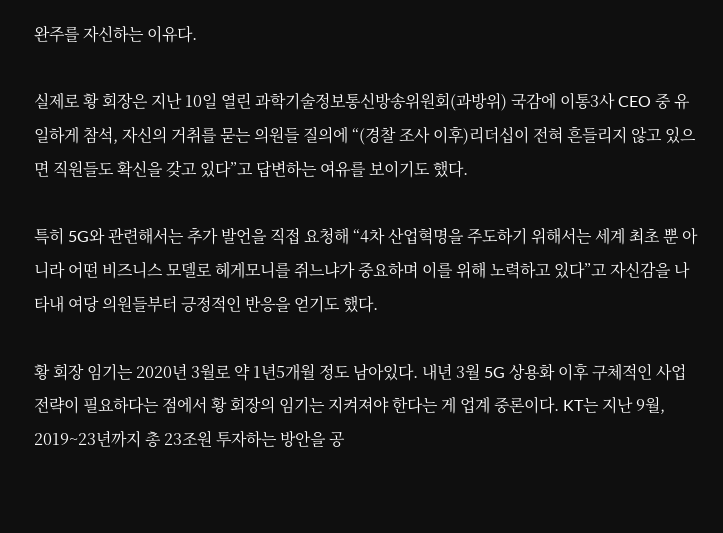완주를 자신하는 이유다.

실제로 황 회장은 지난 10일 열린 과학기술정보통신방송위원회(과방위) 국감에 이통3사 CEO 중 유일하게 참석, 자신의 거취를 묻는 의원들 질의에 “(경찰 조사 이후)리더십이 전혀 흔들리지 않고 있으면 직원들도 확신을 갖고 있다”고 답변하는 여유를 보이기도 했다.

특히 5G와 관련해서는 추가 발언을 직접 요청해 “4차 산업혁명을 주도하기 위해서는 세계 최초 뿐 아니라 어떤 비즈니스 모델로 헤게모니를 쥐느냐가 중요하며 이를 위해 노력하고 있다”고 자신감을 나타내 여당 의원들부터 긍정적인 반응을 얻기도 했다.

황 회장 임기는 2020년 3월로 약 1년5개월 정도 남아있다. 내년 3월 5G 상용화 이후 구체적인 사업 전략이 필요하다는 점에서 황 회장의 임기는 지켜져야 한다는 게 업계 중론이다. KT는 지난 9월, 2019~23년까지 총 23조원 투자하는 방안을 공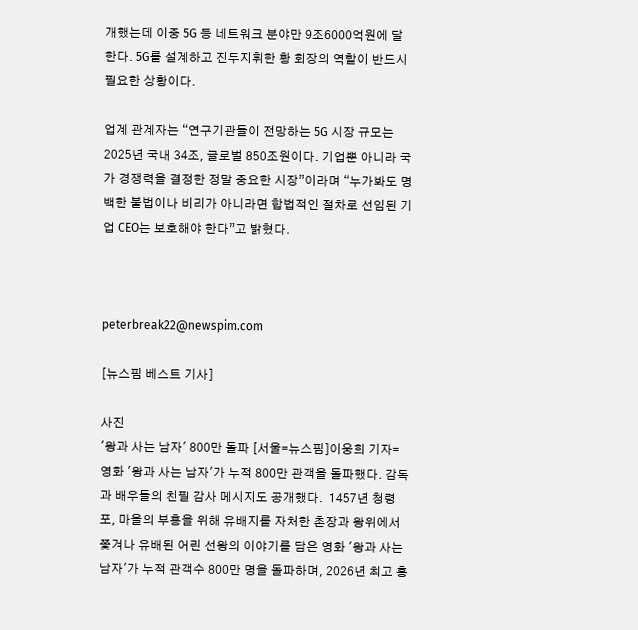개했는데 이중 5G 등 네트워크 분야만 9조6000억원에 달한다. 5G를 설계하고 진두지휘한 황 회장의 역할이 반드시 필요한 상황이다.

업계 관계자는 “연구기관들이 전망하는 5G 시장 규모는 2025년 국내 34조, 글로벌 850조원이다. 기업뿐 아니라 국가 경쟁력을 결정한 정말 중요한 시장”이라며 “누가봐도 명백한 불법이나 비리가 아니라면 합법적인 절차로 선임된 기업 CEO는 보호해야 한다”고 밝혔다.



peterbreak22@newspim.com

[뉴스핌 베스트 기사]

사진
'왕과 사는 남자' 800만 돌파 [서울=뉴스핌]이웅희 기자=영화 '왕과 사는 남자'가 누적 800만 관객을 돌파했다. 감독과 배우들의 친필 감사 메시지도 공개했다.  1457년 청령포, 마을의 부흥을 위해 유배지를 자처한 촌장과 왕위에서 쫓겨나 유배된 어린 선왕의 이야기를 담은 영화 '왕과 사는 남자'가 누적 관객수 800만 명을 돌파하며, 2026년 최고 흥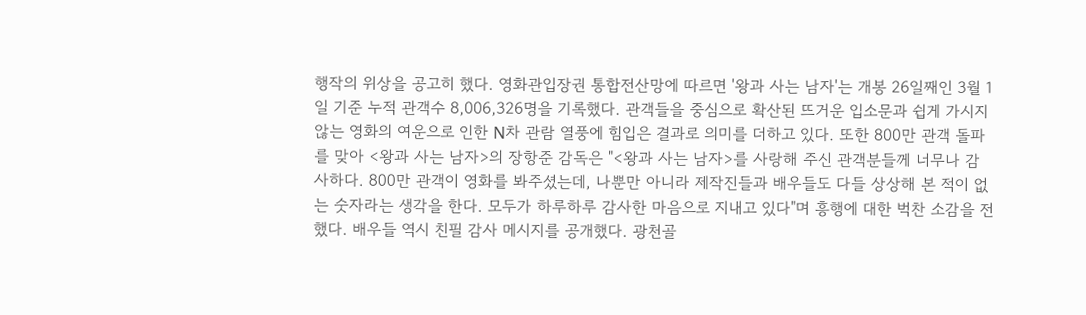행작의 위상을 공고히 했다. 영화관입장권 통합전산망에 따르면 '왕과 사는 남자'는 개봉 26일째인 3월 1일 기준 누적 관객수 8,006,326명을 기록했다. 관객들을 중심으로 확산된 뜨거운 입소문과 쉽게 가시지 않는 영화의 여운으로 인한 N차 관람 열풍에 힘입은 결과로 의미를 더하고 있다. 또한 800만 관객 돌파를 맞아 <왕과 사는 남자>의 장항준 감독은 "<왕과 사는 남자>를 사랑해 주신 관객분들께 너무나 감사하다. 800만 관객이 영화를 봐주셨는데, 나뿐만 아니라 제작진들과 배우들도 다들 상상해 본 적이 없는 숫자라는 생각을 한다. 모두가 하루하루 감사한 마음으로 지내고 있다"며 흥행에 대한 벅찬 소감을 전했다. 배우들 역시 친필 감사 메시지를 공개했다. 광천골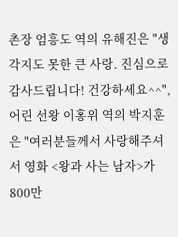촌장 엄흥도 역의 유해진은 "생각지도 못한 큰 사랑. 진심으로 감사드립니다! 건강하세요^^", 어린 선왕 이홍위 역의 박지훈은 "여러분들께서 사랑해주셔서 영화 <왕과 사는 남자>가 800만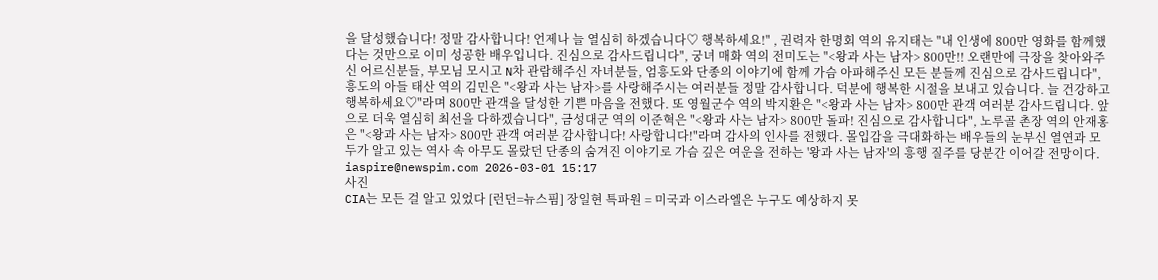을 달성했습니다! 정말 감사합니다! 언제나 늘 열심히 하겠습니다♡ 행복하세요!" , 권력자 한명회 역의 유지태는 "내 인생에 800만 영화를 함께했다는 것만으로 이미 성공한 배우입니다. 진심으로 감사드립니다", 궁녀 매화 역의 전미도는 "<왕과 사는 남자> 800만!! 오랜만에 극장을 찾아와주신 어르신분들, 부모님 모시고 N차 관람해주신 자녀분들, 엄흥도와 단종의 이야기에 함께 가슴 아파해주신 모든 분들께 진심으로 감사드립니다", 흥도의 아들 태산 역의 김민은 "<왕과 사는 남자>를 사랑해주시는 여러분들 정말 감사합니다. 덕분에 행복한 시절을 보내고 있습니다. 늘 건강하고 행복하세요♡"라며 800만 관객을 달성한 기쁜 마음을 전했다. 또 영월군수 역의 박지환은 "<왕과 사는 남자> 800만 관객 여러분 감사드립니다. 앞으로 더욱 열심히 최선을 다하겠습니다", 금성대군 역의 이준혁은 "<왕과 사는 남자> 800만 돌파! 진심으로 감사합니다", 노루골 촌장 역의 안재홍은 "<왕과 사는 남자> 800만 관객 여러분 감사합니다! 사랑합니다!"라며 감사의 인사를 전했다. 몰입감을 극대화하는 배우들의 눈부신 열연과 모두가 알고 있는 역사 속 아무도 몰랐던 단종의 숨겨진 이야기로 가슴 깊은 여운을 전하는 '왕과 사는 남자'의 흥행 질주를 당분간 이어갈 전망이다. iaspire@newspim.com 2026-03-01 15:17
사진
CIA는 모든 걸 알고 있었다 [런던=뉴스핌] 장일현 특파원 = 미국과 이스라엘은 누구도 예상하지 못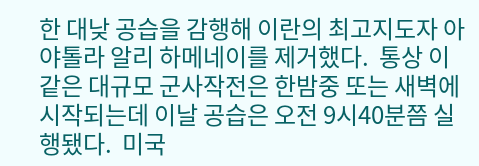한 대낮 공습을 감행해 이란의 최고지도자 아야톨라 알리 하메네이를 제거했다.  통상 이 같은 대규모 군사작전은 한밤중 또는 새벽에 시작되는데 이날 공습은 오전 9시40분쯤 실행됐다.  미국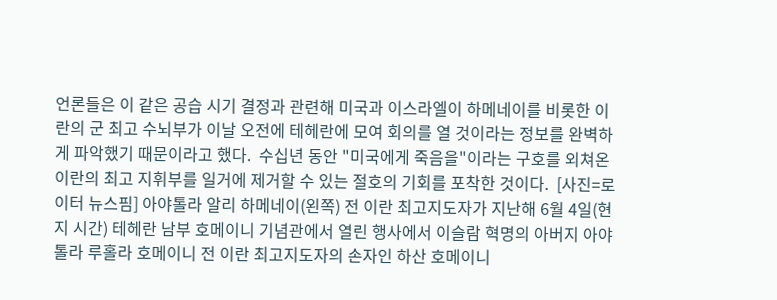언론들은 이 같은 공습 시기 결정과 관련해 미국과 이스라엘이 하메네이를 비롯한 이란의 군 최고 수뇌부가 이날 오전에 테헤란에 모여 회의를 열 것이라는 정보를 완벽하게 파악했기 때문이라고 했다.  수십년 동안 "미국에게 죽음을"이라는 구호를 외쳐온 이란의 최고 지휘부를 일거에 제거할 수 있는 절호의 기회를 포착한 것이다.  [사진=로이터 뉴스핌] 아야톨라 알리 하메네이(왼쪽) 전 이란 최고지도자가 지난해 6월 4일(현지 시간) 테헤란 남부 호메이니 기념관에서 열린 행사에서 이슬람 혁명의 아버지 아야톨라 루홀라 호메이니 전 이란 최고지도자의 손자인 하산 호메이니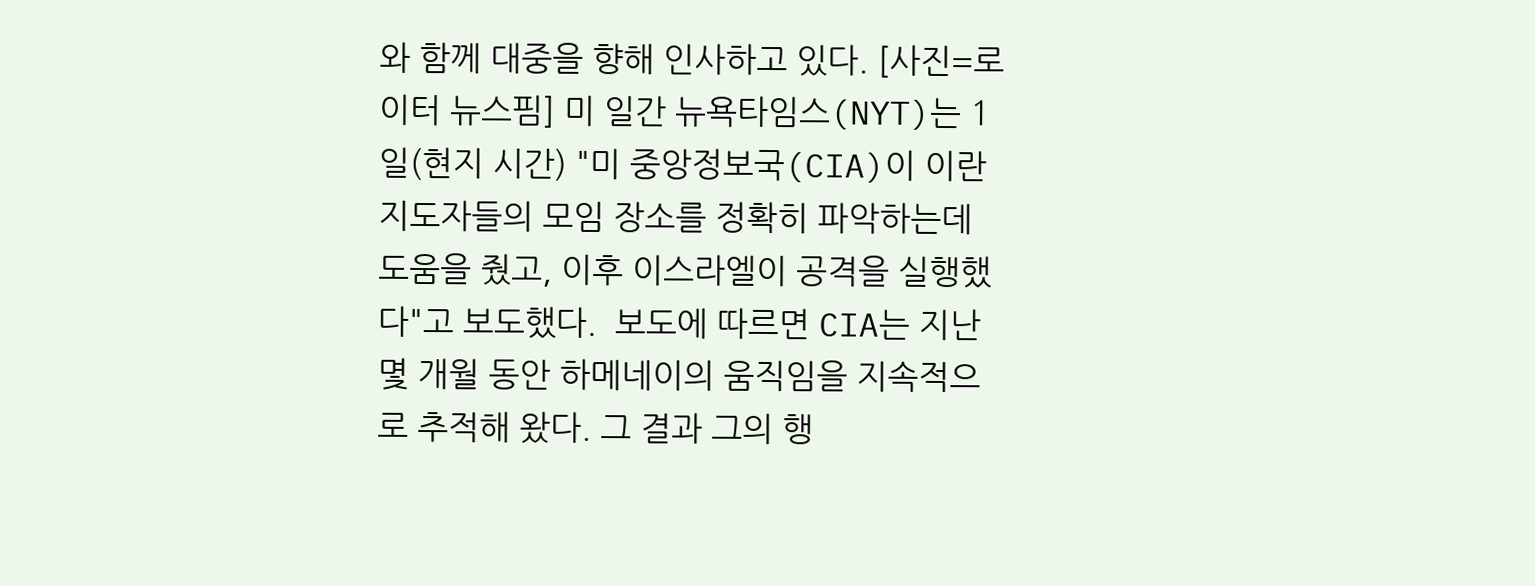와 함께 대중을 향해 인사하고 있다. [사진=로이터 뉴스핌] 미 일간 뉴욕타임스(NYT)는 1일(현지 시간) "미 중앙정보국(CIA)이 이란 지도자들의 모임 장소를 정확히 파악하는데 도움을 줬고, 이후 이스라엘이 공격을 실행했다"고 보도했다.  보도에 따르면 CIA는 지난 몇 개월 동안 하메네이의 움직임을 지속적으로 추적해 왔다. 그 결과 그의 행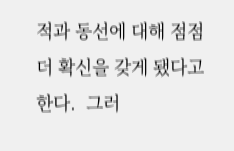적과 동선에 대해 점점 더 확신을 갖게 됐다고 한다.  그러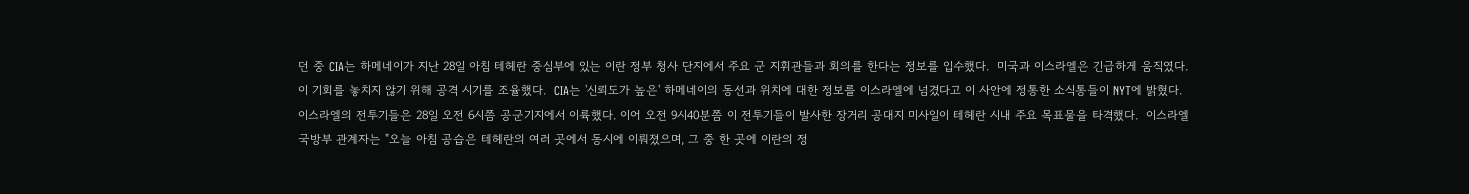던 중 CIA는 하메네이가 지난 28일 아침 테헤란 중심부에 있는 이란 정부 청사 단지에서 주요 군 지휘관들과 회의를 한다는 정보를 입수했다.  미국과 이스라엘은 긴급하게 움직였다. 이 기회를 놓치지 않기 위해 공격 시기를 조율했다.  CIA는 '신뢰도가 높은' 하메네이의 동선과 위치에 대한 정보를 이스라엘에 넘겼다고 이 사안에 정통한 소식통들이 NYT에 밝혔다.  이스라엘의 전투기들은 28일 오전 6시쯤 공군기지에서 이륙했다. 이어 오전 9시40분쯤 이 전투기들이 발사한 장거리 공대지 미사일이 테헤란 시내 주요 목표물을 타격했다.  이스라엘 국방부 관계자는 "오늘 아침 공습은 테헤란의 여러 곳에서 동시에 이뤄졌으며, 그 중 한 곳에 이란의 정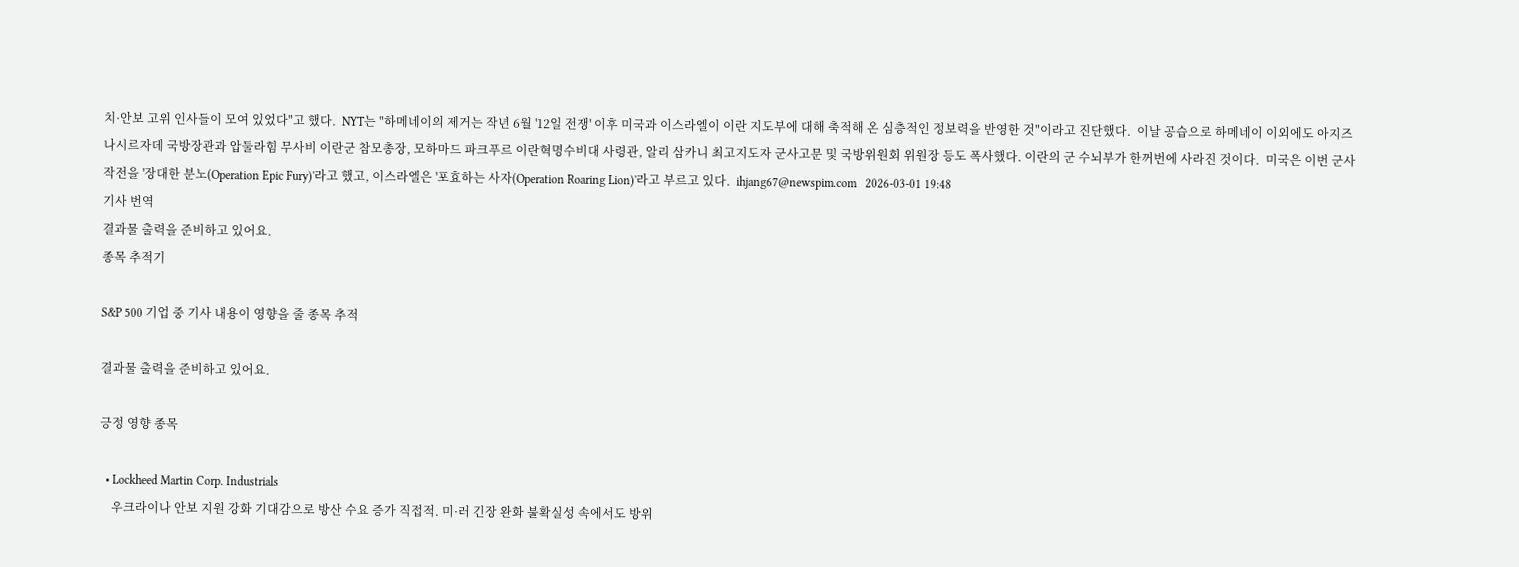치·안보 고위 인사들이 모여 있었다"고 했다.  NYT는 "하메네이의 제거는 작년 6월 '12일 전쟁' 이후 미국과 이스라엘이 이란 지도부에 대해 축적해 온 심층적인 정보력을 반영한 것"이라고 진단했다.  이날 공습으로 하메네이 이외에도 아지즈 나시르자데 국방장관과 압둘라힘 무사비 이란군 참모총장, 모하마드 파크푸르 이란혁명수비대 사령관, 알리 삼카니 최고지도자 군사고문 및 국방위원회 위원장 등도 폭사했다. 이란의 군 수뇌부가 한꺼번에 사라진 것이다.  미국은 이번 군사작전을 '장대한 분노(Operation Epic Fury)'라고 했고, 이스라엘은 '포효하는 사자(Operation Roaring Lion)'라고 부르고 있다.  ihjang67@newspim.com   2026-03-01 19:48
기사 번역
결과물 출력을 준비하고 있어요.
종목 추적기

S&P 500 기업 중 기사 내용이 영향을 줄 종목 추적

결과물 출력을 준비하고 있어요.

긍정 영향 종목

  • Lockheed Martin Corp. Industrials
    우크라이나 안보 지원 강화 기대감으로 방산 수요 증가 직접적. 미·러 긴장 완화 불확실성 속에서도 방위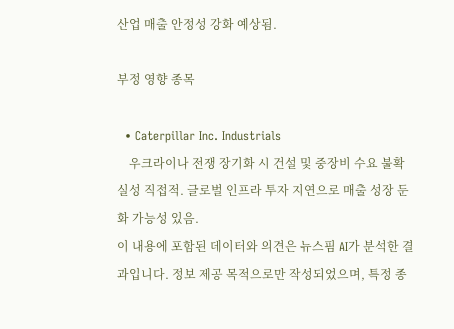산업 매출 안정성 강화 예상됨.

부정 영향 종목

  • Caterpillar Inc. Industrials
    우크라이나 전쟁 장기화 시 건설 및 중장비 수요 불확실성 직접적. 글로벌 인프라 투자 지연으로 매출 성장 둔화 가능성 있음.
이 내용에 포함된 데이터와 의견은 뉴스핌 AI가 분석한 결과입니다. 정보 제공 목적으로만 작성되었으며, 특정 종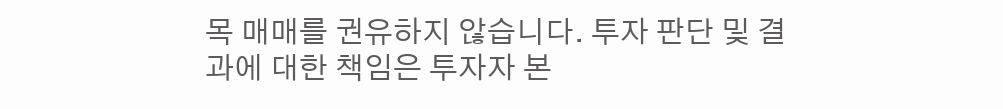목 매매를 권유하지 않습니다. 투자 판단 및 결과에 대한 책임은 투자자 본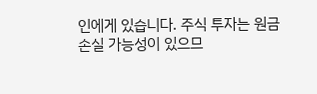인에게 있습니다. 주식 투자는 원금 손실 가능성이 있으므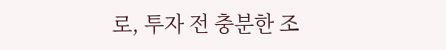로, 투자 전 충분한 조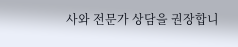사와 전문가 상담을 권장합니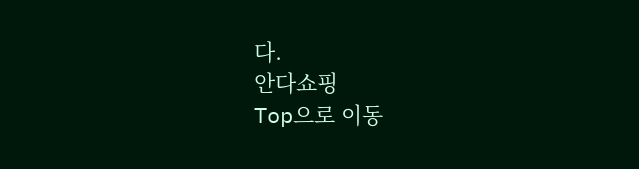다.
안다쇼핑
Top으로 이동